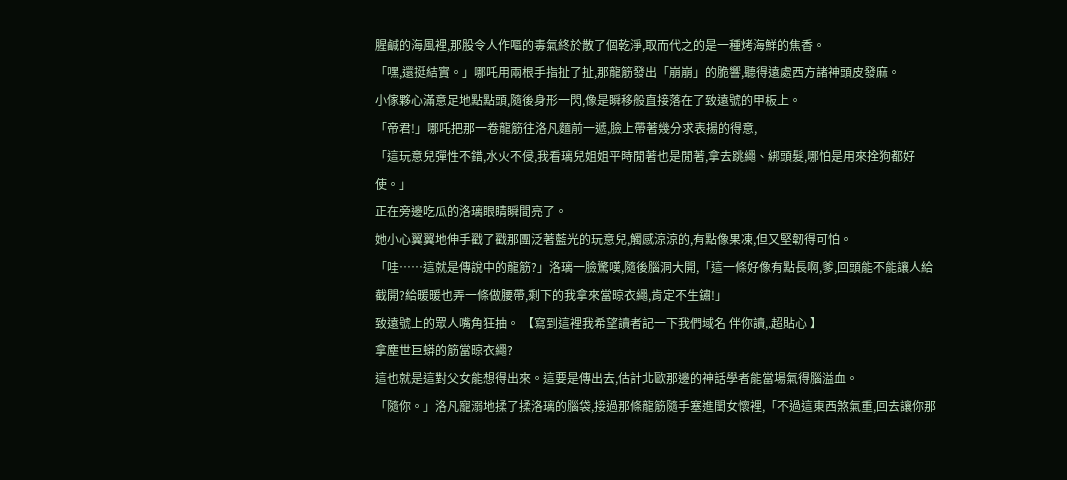腥鹹的海風裡,那股令人作嘔的毒氣終於散了個乾淨,取而代之的是一種烤海鮮的焦香。
「嘿,還挺結實。」哪吒用兩根手指扯了扯,那龍筋發出「崩崩」的脆響,聽得遠處西方諸神頭皮發麻。
小傢夥心滿意足地點點頭,隨後身形一閃,像是瞬移般直接落在了致遠號的甲板上。
「帝君!」哪吒把那一卷龍筋往洛凡麵前一遞,臉上帶著幾分求表揚的得意,
「這玩意兒彈性不錯,水火不侵,我看璃兒姐姐平時閒著也是閒著,拿去跳繩、綁頭髮,哪怕是用來拴狗都好使。」
正在旁邊吃瓜的洛璃眼睛瞬間亮了。
她小心翼翼地伸手戳了戳那團泛著藍光的玩意兒,觸感涼涼的,有點像果凍,但又堅韌得可怕。
「哇……這就是傳說中的龍筋?」洛璃一臉驚嘆,隨後腦洞大開,「這一條好像有點長啊,爹,回頭能不能讓人給截開?給暖暖也弄一條做腰帶,剩下的我拿來當晾衣繩,肯定不生鏽!」
致遠號上的眾人嘴角狂抽。 【寫到這裡我希望讀者記一下我們域名 伴你讀,.超貼心 】
拿塵世巨蟒的筋當晾衣繩?
這也就是這對父女能想得出來。這要是傳出去,估計北歐那邊的神話學者能當場氣得腦溢血。
「隨你。」洛凡寵溺地揉了揉洛璃的腦袋,接過那條龍筋隨手塞進閨女懷裡,「不過這東西煞氣重,回去讓你那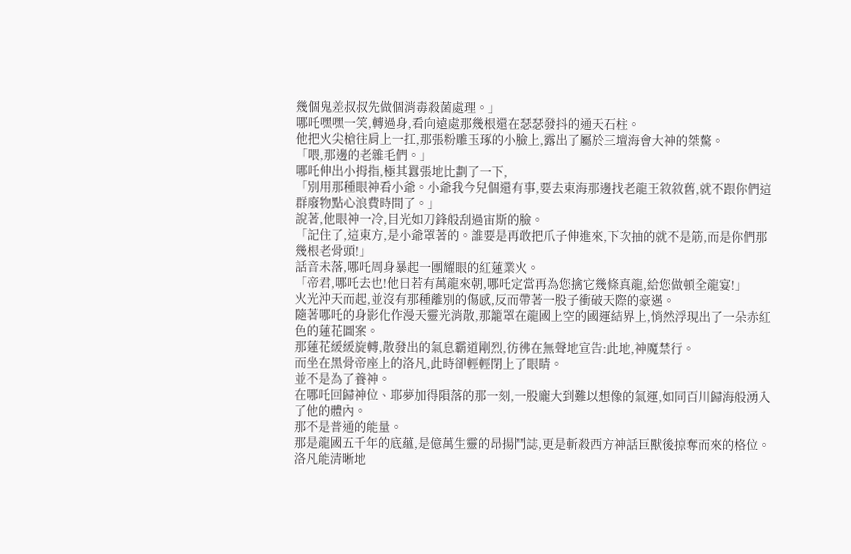幾個鬼差叔叔先做個消毒殺菌處理。」
哪吒嘿嘿一笑,轉過身,看向遠處那幾根還在瑟瑟發抖的通天石柱。
他把火尖槍往肩上一扛,那張粉雕玉琢的小臉上,露出了屬於三壇海會大神的桀驁。
「喂,那邊的老雜毛們。」
哪吒伸出小拇指,極其囂張地比劃了一下,
「別用那種眼神看小爺。小爺我今兒個還有事,要去東海那邊找老龍王敘敘舊,就不跟你們這群廢物點心浪費時間了。」
說著,他眼神一冷,目光如刀鋒般刮過宙斯的臉。
「記住了,這東方,是小爺罩著的。誰要是再敢把爪子伸進來,下次抽的就不是筋,而是你們那幾根老骨頭!」
話音未落,哪吒周身暴起一團耀眼的紅蓮業火。
「帝君,哪吒去也!他日若有萬龍來朝,哪吒定當再為您擒它幾條真龍,給您做頓全龍宴!」
火光沖天而起,並沒有那種離別的傷感,反而帶著一股子衝破天際的豪邁。
隨著哪吒的身影化作漫天靈光消散,那籠罩在龍國上空的國運結界上,悄然浮現出了一朵赤紅色的蓮花圖案。
那蓮花緩緩旋轉,散發出的氣息霸道剛烈,彷彿在無聲地宣告:此地,神魔禁行。
而坐在黑骨帝座上的洛凡,此時卻輕輕閉上了眼睛。
並不是為了養神。
在哪吒回歸神位、耶夢加得隕落的那一刻,一股龐大到難以想像的氣運,如同百川歸海般湧入了他的體內。
那不是普通的能量。
那是龍國五千年的底蘊,是億萬生靈的昂揚鬥誌,更是斬殺西方神話巨獸後掠奪而來的格位。
洛凡能清晰地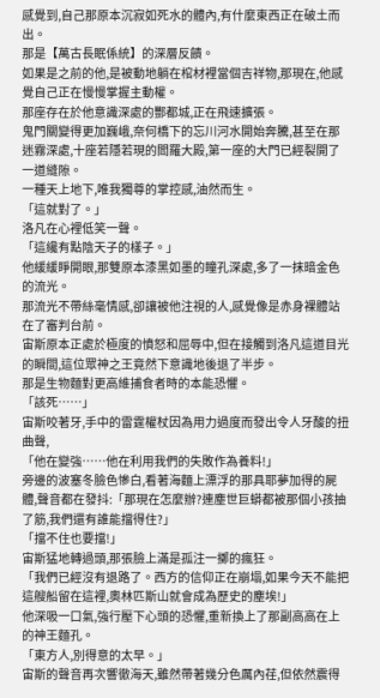感覺到,自己那原本沉寂如死水的體內,有什麼東西正在破土而出。
那是【萬古長眠係統】的深層反饋。
如果是之前的他,是被動地躺在棺材裡當個吉祥物,那現在,他感覺自己正在慢慢掌握主動權。
那座存在於他意識深處的酆都城,正在飛速擴張。
鬼門關變得更加巍峨,奈何橋下的忘川河水開始奔騰,甚至在那迷霧深處,十座若隱若現的閻羅大殿,第一座的大門已經裂開了一道縫隙。
一種天上地下,唯我獨尊的掌控感,油然而生。
「這就對了。」
洛凡在心裡低笑一聲。
「這纔有點陰天子的樣子。」
他緩緩睜開眼,那雙原本漆黑如墨的瞳孔深處,多了一抹暗金色的流光。
那流光不帶絲毫情感,卻讓被他注視的人,感覺像是赤身裸體站在了審判台前。
宙斯原本正處於極度的憤怒和屈辱中,但在接觸到洛凡這道目光的瞬間,這位眾神之王竟然下意識地後退了半步。
那是生物麵對更高維捕食者時的本能恐懼。
「該死……」
宙斯咬著牙,手中的雷霆權杖因為用力過度而發出令人牙酸的扭曲聲,
「他在變強……他在利用我們的失敗作為養料!」
旁邊的波塞冬臉色慘白,看著海麵上漂浮的那具耶夢加得的屍體,聲音都在發抖:「那現在怎麼辦?連塵世巨蟒都被那個小孩抽了筋,我們還有誰能擋得住?」
「擋不住也要擋!」
宙斯猛地轉過頭,那張臉上滿是孤注一擲的瘋狂。
「我們已經沒有退路了。西方的信仰正在崩塌,如果今天不能把這艘船留在這裡,奧林匹斯山就會成為歷史的塵埃!」
他深吸一口氣,強行壓下心頭的恐懼,重新換上了那副高高在上的神王麵孔。
「東方人,別得意的太早。」
宙斯的聲音再次響徹海天,雖然帶著幾分色厲內荏,但依然震得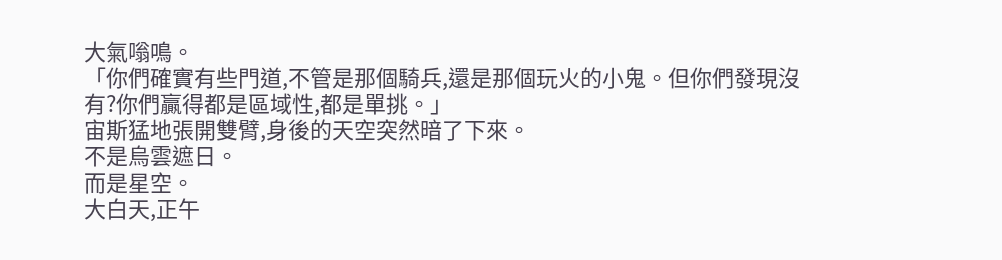大氣嗡鳴。
「你們確實有些門道,不管是那個騎兵,還是那個玩火的小鬼。但你們發現沒有?你們贏得都是區域性,都是單挑。」
宙斯猛地張開雙臂,身後的天空突然暗了下來。
不是烏雲遮日。
而是星空。
大白天,正午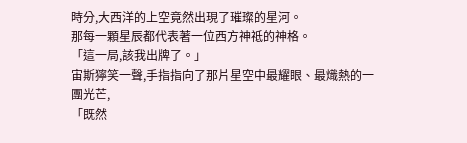時分,大西洋的上空竟然出現了璀璨的星河。
那每一顆星辰都代表著一位西方神祗的神格。
「這一局,該我出牌了。」
宙斯獰笑一聲,手指指向了那片星空中最耀眼、最熾熱的一團光芒,
「既然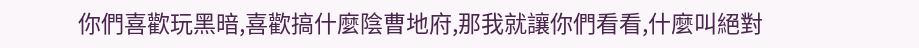你們喜歡玩黑暗,喜歡搞什麼陰曹地府,那我就讓你們看看,什麼叫絕對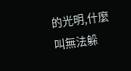的光明,什麼叫無法躲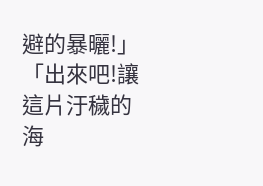避的暴曬!」
「出來吧!讓這片汙穢的海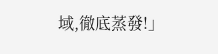域,徹底蒸發!」